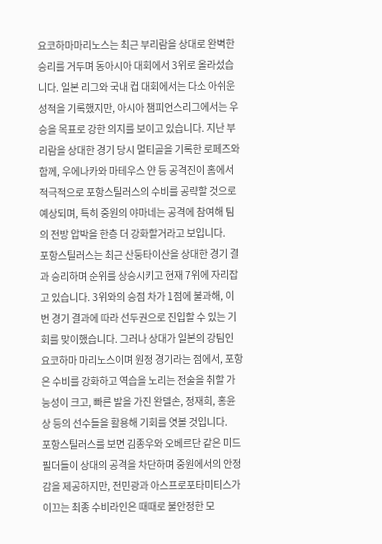요코하마마리노스는 최근 부리람을 상대로 완벽한 승리를 거두며 동아시아 대회에서 3위로 올라섰습니다. 일본 리그와 국내 컵 대회에서는 다소 아쉬운 성적을 기록했지만, 아시아 챔피언스리그에서는 우승을 목표로 강한 의지를 보이고 있습니다. 지난 부리람을 상대한 경기 당시 멀티골을 기록한 로페즈와 함께, 우에나카와 마테우스 얀 등 공격진이 홈에서 적극적으로 포항스틸러스의 수비를 공략할 것으로 예상되며, 특히 중원의 야마네는 공격에 참여해 팀의 전방 압박을 한층 더 강화할거라고 보입니다.
포항스틸러스는 최근 산둥타이산을 상대한 경기 결과 승리하며 순위를 상승시키고 현재 7위에 자리잡고 있습니다. 3위와의 승점 차가 1점에 불과해, 이번 경기 결과에 따라 선두권으로 진입할 수 있는 기회를 맞이했습니다. 그러나 상대가 일본의 강팀인 요코하마 마리노스이며 원정 경기라는 점에서, 포항은 수비를 강화하고 역습을 노리는 전술을 취할 가능성이 크고, 빠른 발을 가진 완델손, 정재희, 홍윤상 등의 선수들을 활용해 기회를 엿볼 것입니다.
포항스틸러스를 보면 김종우와 오베르단 같은 미드필더들이 상대의 공격을 차단하며 중원에서의 안정감을 제공하지만, 전민광과 아스프로포타미티스가 이끄는 최종 수비라인은 때때로 불안정한 모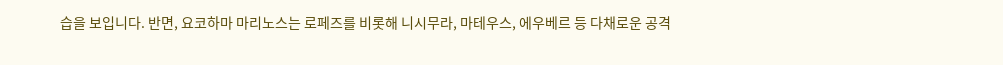습을 보입니다. 반면, 요코하마 마리노스는 로페즈를 비롯해 니시무라, 마테우스, 에우베르 등 다채로운 공격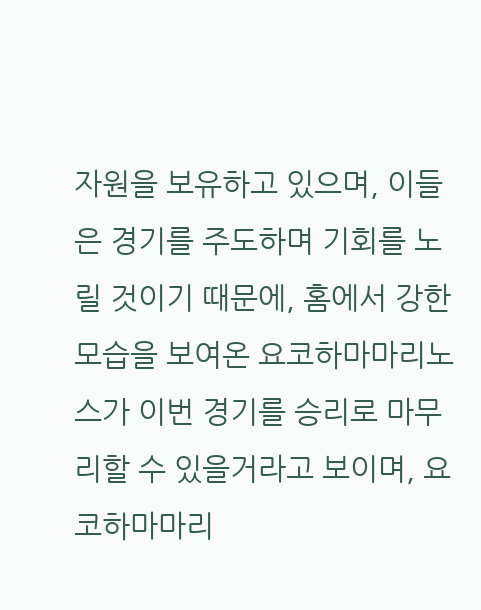자원을 보유하고 있으며, 이들은 경기를 주도하며 기회를 노릴 것이기 때문에, 홈에서 강한 모습을 보여온 요코하마마리노스가 이번 경기를 승리로 마무리할 수 있을거라고 보이며, 요코하마마리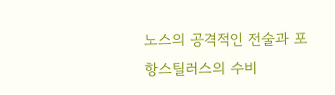노스의 공격적인 전술과 포항스틸러스의 수비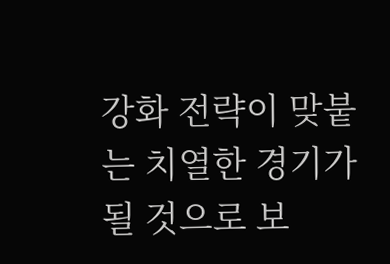강화 전략이 맞붙는 치열한 경기가 될 것으로 보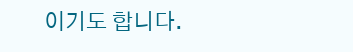이기도 합니다.